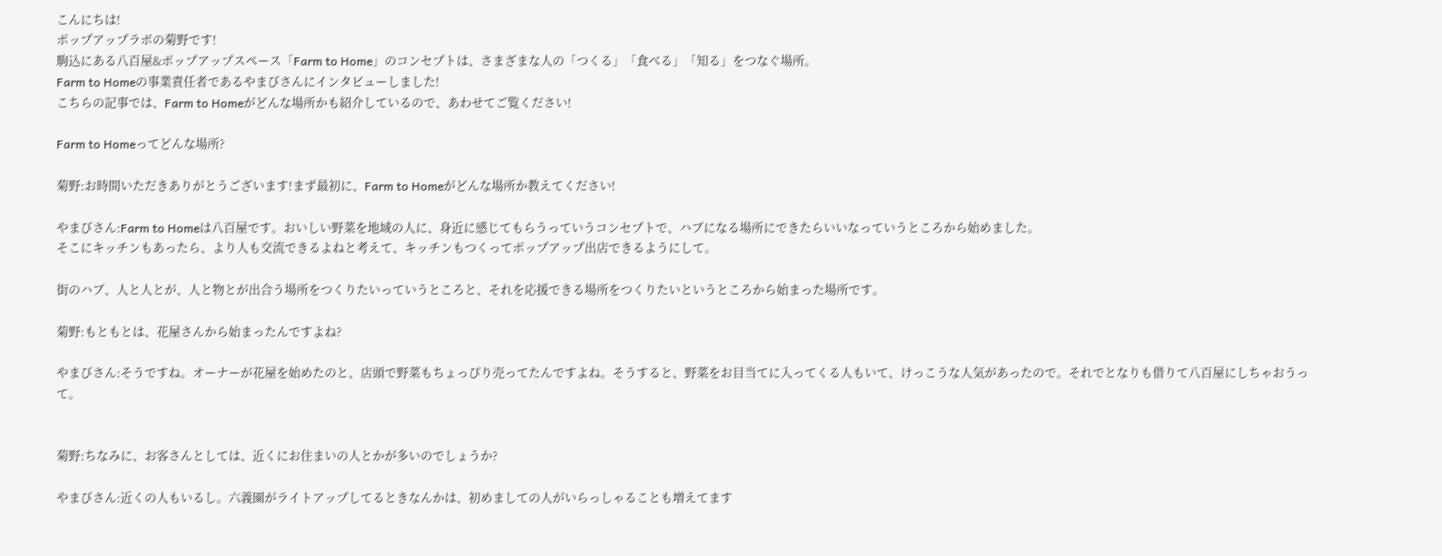こんにちは!
ポップアップラボの菊野です!
駒込にある八百屋&ポップアップスペース「Farm to Home」のコンセプトは、さまざまな人の「つくる」「食べる」「知る」をつなぐ場所。
Farm to Homeの事業責任者であるやまびさんにインタビューしました!
こちらの記事では、Farm to Homeがどんな場所かも紹介しているので、あわせてご覧ください!

Farm to Homeってどんな場所?

菊野:お時間いただきありがとうございます!まず最初に、Farm to Homeがどんな場所か教えてください!

やまびさん:Farm to Homeは八百屋です。おいしい野菜を地域の人に、身近に感じてもらうっていうコンセプトで、ハブになる場所にできたらいいなっていうところから始めました。
そこにキッチンもあったら、より人も交流できるよねと考えて、キッチンもつくってポップアップ出店できるようにして。

街のハブ、人と人とが、人と物とが出合う場所をつくりたいっていうところと、それを応援できる場所をつくりたいというところから始まった場所です。

菊野:もともとは、花屋さんから始まったんですよね?

やまびさん:そうですね。オーナーが花屋を始めたのと、店頭で野菜もちょっぴり売ってたんですよね。そうすると、野菜をお目当てに入ってくる人もいて、けっこうな人気があったので。それでとなりも借りて八百屋にしちゃおうって。


菊野:ちなみに、お客さんとしては、近くにお住まいの人とかが多いのでしょうか?

やまびさん:近くの人もいるし。六義園がライトアップしてるときなんかは、初めましての人がいらっしゃることも増えてます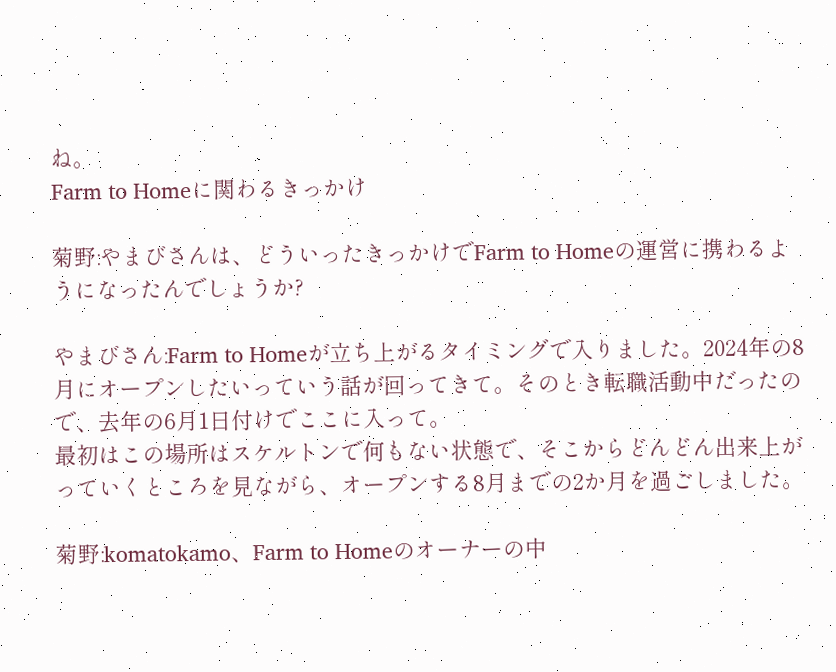ね。
Farm to Homeに関わるきっかけ

菊野:やまびさんは、どういったきっかけでFarm to Homeの運営に携わるようになったんでしょうか?

やまびさん:Farm to Homeが立ち上がるタイミングで入りました。2024年の8月にオープンしたいっていう話が回ってきて。そのとき転職活動中だったので、去年の6月1日付けでここに入って。
最初はこの場所はスケルトンで何もない状態で、そこからどんどん出来上がっていくところを見ながら、オープンする8月までの2か月を過ごしました。

菊野:komatokamo、Farm to Homeのオーナーの中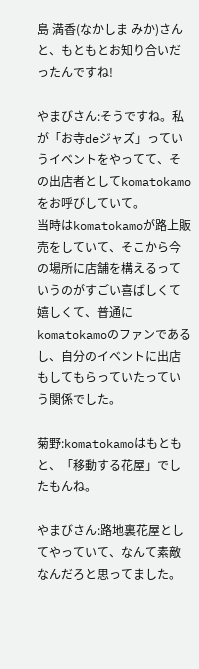島 満香(なかしま みか)さんと、もともとお知り合いだったんですね!

やまびさん:そうですね。私が「お寺deジャズ」っていうイベントをやってて、その出店者としてkomatokamoをお呼びしていて。
当時はkomatokamoが路上販売をしていて、そこから今の場所に店舗を構えるっていうのがすごい喜ばしくて嬉しくて、普通にkomatokamoのファンであるし、自分のイベントに出店もしてもらっていたっていう関係でした。

菊野:komatokamoはもともと、「移動する花屋」でしたもんね。

やまびさん:路地裏花屋としてやっていて、なんて素敵なんだろと思ってました。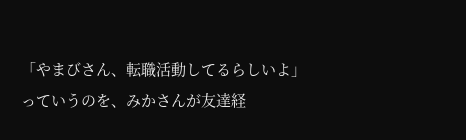「やまびさん、転職活動してるらしいよ」っていうのを、みかさんが友達経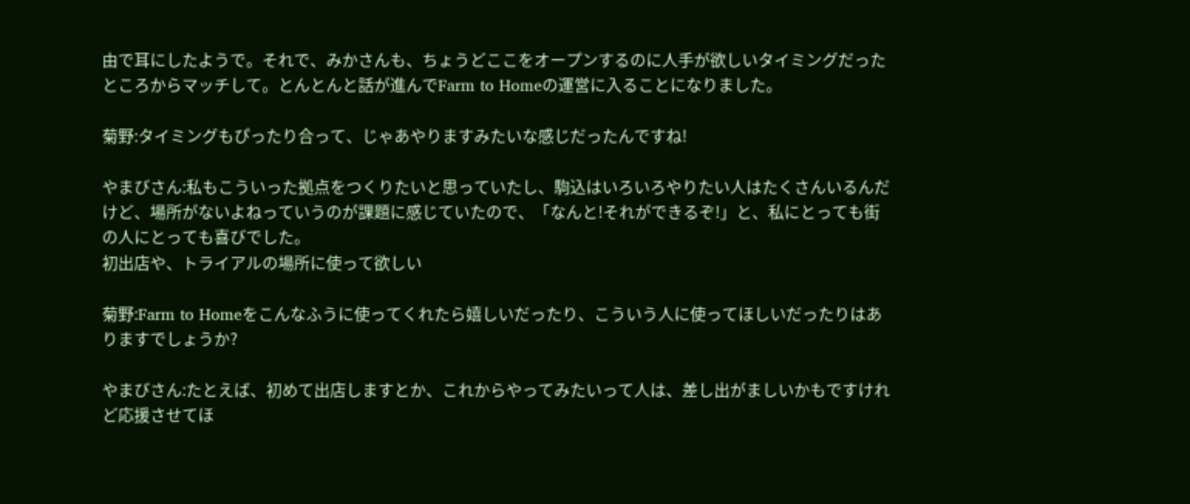由で耳にしたようで。それで、みかさんも、ちょうどここをオープンするのに人手が欲しいタイミングだったところからマッチして。とんとんと話が進んでFarm to Homeの運営に入ることになりました。

菊野:タイミングもぴったり合って、じゃあやりますみたいな感じだったんですね!

やまびさん:私もこういった拠点をつくりたいと思っていたし、駒込はいろいろやりたい人はたくさんいるんだけど、場所がないよねっていうのが課題に感じていたので、「なんと!それができるぞ!」と、私にとっても街の人にとっても喜びでした。
初出店や、トライアルの場所に使って欲しい

菊野:Farm to Homeをこんなふうに使ってくれたら嬉しいだったり、こういう人に使ってほしいだったりはありますでしょうか?

やまびさん:たとえば、初めて出店しますとか、これからやってみたいって人は、差し出がましいかもですけれど応援させてほ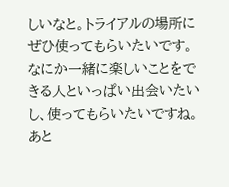しいなと。トライアルの場所にぜひ使ってもらいたいです。
なにか一緒に楽しいことをできる人といっぱい出会いたいし、使ってもらいたいですね。
あと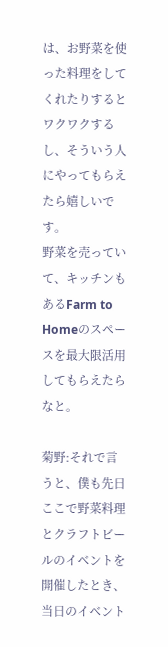は、お野菜を使った料理をしてくれたりするとワクワクするし、そういう人にやってもらえたら嬉しいです。
野菜を売っていて、キッチンもあるFarm to Homeのスペースを最大限活用してもらえたらなと。

菊野:それで言うと、僕も先日ここで野菜料理とクラフトビールのイベントを開催したとき、当日のイベント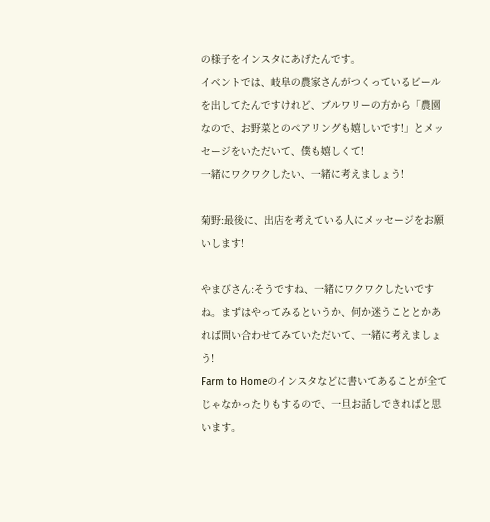の様子をインスタにあげたんです。
イベントでは、岐阜の農家さんがつくっているビールを出してたんですけれど、ブルワリーの方から「農園なので、お野菜とのペアリングも嬉しいです!」とメッセージをいただいて、僕も嬉しくて!
一緒にワクワクしたい、一緒に考えましょう!

菊野:最後に、出店を考えている人にメッセージをお願いします!

やまびさん:そうですね、一緒にワクワクしたいですね。まずはやってみるというか、何か迷うこととかあれば問い合わせてみていただいて、一緒に考えましょう!
Farm to Homeのインスタなどに書いてあることが全てじゃなかったりもするので、一旦お話しできればと思います。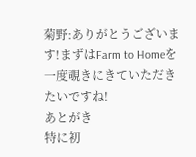菊野:ありがとうございます!まずはFarm to Homeを一度覗きにきていただきたいですね!
あとがき
特に初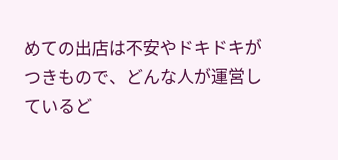めての出店は不安やドキドキがつきもので、どんな人が運営しているど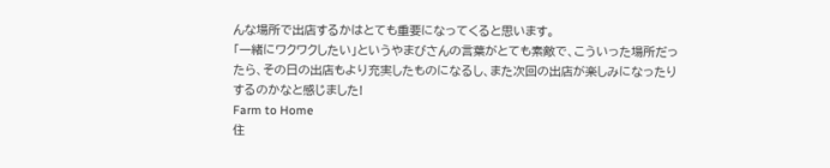んな場所で出店するかはとても重要になってくると思います。
「一緒にワクワクしたい」というやまびさんの言葉がとても素敵で、こういった場所だったら、その日の出店もより充実したものになるし、また次回の出店が楽しみになったりするのかなと感じました!
Farm to Home
住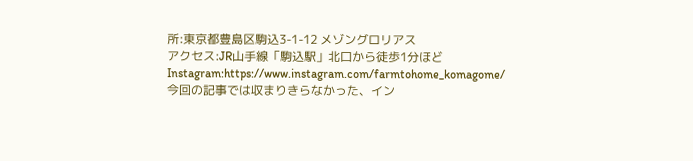所:東京都豊島区駒込3-1-12 メゾングロリアス
アクセス:JR山手線「駒込駅」北口から徒歩1分ほど
Instagram:https://www.instagram.com/farmtohome_komagome/
今回の記事では収まりきらなかった、イン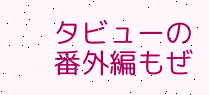タビューの番外編もぜ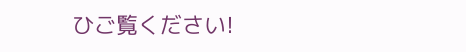ひご覧ください!